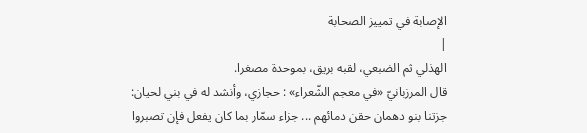الإصابة في تمييز الصحابة
|
الهذلي ثم الضبعي، لقبه بريق، بموحدة مصغرا.
قال المرزبانيّ «في معجم الشّعراء» : حجازي، وأنشد له في بني لحيان: جزتنا بنو دهمان حقن دمائهم ... جزاء سمّار بما كان يفعل فإن تصبروا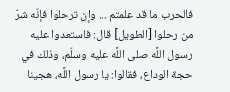فالحرب ما قد علمتم ... وإن ترحلوا فإنّه شرّ من رحلوا [الطويل] قال: فاستعدوا عليه رسول اللَّه صلى اللَّه عليه وسلّم، وذلك في حجة الوداع، فقالوا: يا رسول اللَّه، هجينا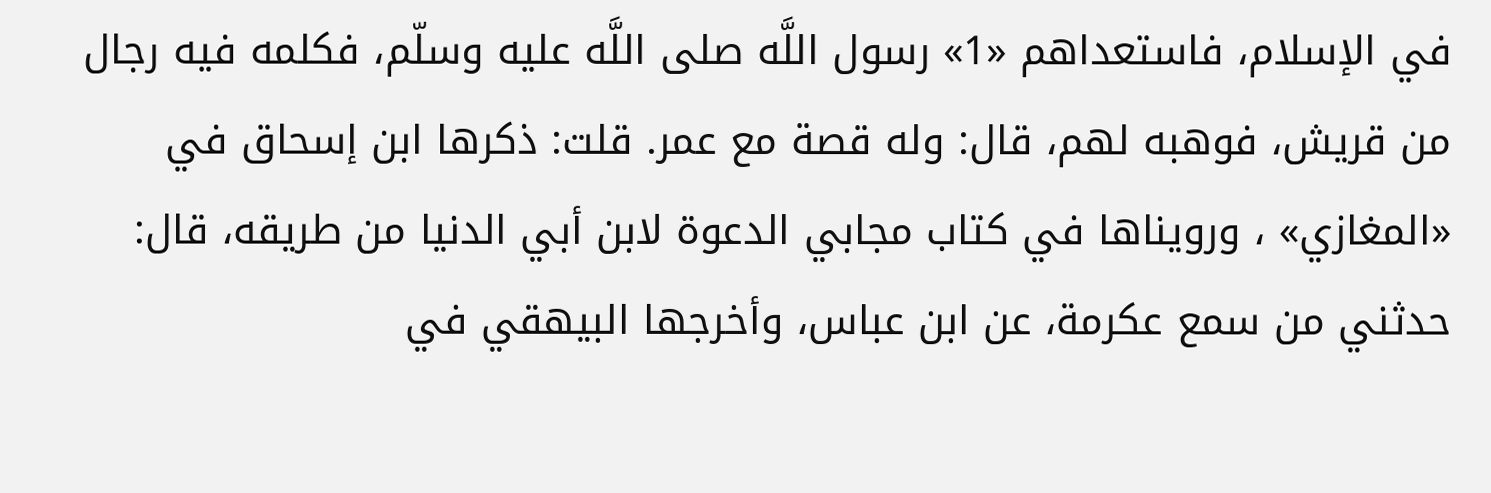في الإسلام، فاستعداهم «1» رسول اللَّه صلى اللَّه عليه وسلّم، فكلمه فيه رجال من قريش، فوهبه لهم، قال: وله قصة مع عمر. قلت: ذكرها ابن إسحاق في «المغازي» ، ورويناها في كتاب مجابي الدعوة لابن أبي الدنيا من طريقه، قال: حدثني من سمع عكرمة، عن ابن عباس، وأخرجها البيهقي في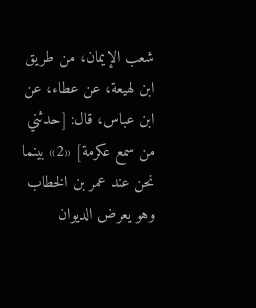شعب الإيمان، من طريق ابن لهيعة، عن عطاء، عن ابن عباس، قال: [حدثني من سمع عكرمة] «2» بينما نحن عند عمر بن الخطاب وهو يعرض الديوان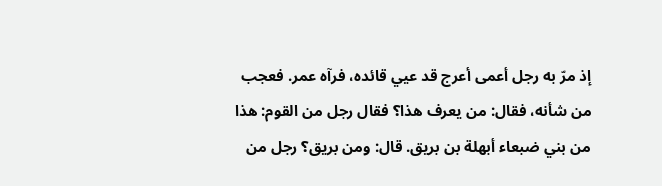إذ مرّ به رجل أعمى أعرج قد عيي قائده، فرآه عمر. فعجب من شأنه، فقال: من يعرف هذا؟ فقال رجل من القوم: هذا من بني ضبعاء أبهلة بن بريق. قال: ومن بريق؟ رجل من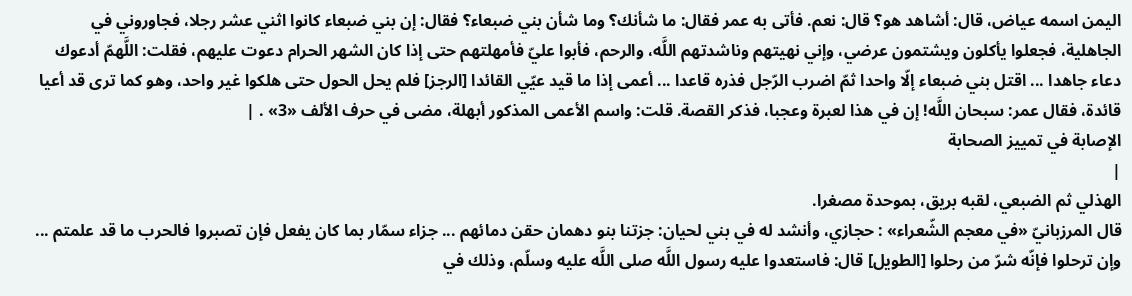اليمن اسمه عياض، قال: أشاهد هو؟ قال: نعم. فأتى به عمر فقال: ما شأنك؟ وما شأن بني ضبعاء؟ فقال: إن بني ضبعاء كانوا اثني عشر رجلا، فجاوروني في الجاهلية، فجعلوا يأكلون ويشتمون عرضي، وإني نهيتهم وناشدتهم اللَّه، والرحم، فأبوا عليّ فأمهلتهم حتى إذا كان الشهر الحرام دعوت عليهم، فقلت: اللَّهمّ أدعوك دعاء جاهدا ... اقتل بني ضبعاء إلّا واحدا ثمّ اضرب الرّجل فذره قاعدا ... أعمى إذا ما قيد عيّي القائدا [الرجز] فلم يحل الحول حتى هلكوا غير واحد، وهو كما ترى قد أعيا قائدة، فقال عمر: سبحان اللَّه! إن في هذا لعبرة وعجبا، فذكر القصة. قلت: واسم الأعمى المذكور أبهلة، مضى في حرف الألف «3» . |
الإصابة في تمييز الصحابة
|
الهذلي ثم الضبعي، لقبه بريق، بموحدة مصغرا.
قال المرزبانيّ «في معجم الشّعراء» : حجازي، وأنشد له في بني لحيان: جزتنا بنو دهمان حقن دمائهم ... جزاء سمّار بما كان يفعل فإن تصبروا فالحرب ما قد علمتم ... وإن ترحلوا فإنّه شرّ من رحلوا [الطويل] قال: فاستعدوا عليه رسول اللَّه صلى اللَّه عليه وسلّم، وذلك في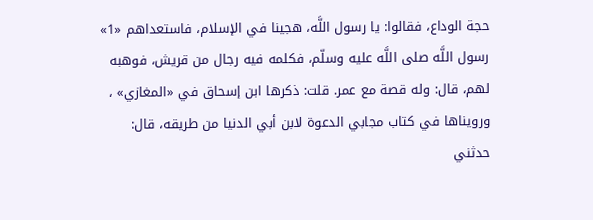حجة الوداع، فقالوا: يا رسول اللَّه، هجينا في الإسلام، فاستعداهم «1» رسول اللَّه صلى اللَّه عليه وسلّم، فكلمه فيه رجال من قريش، فوهبه لهم، قال: وله قصة مع عمر. قلت: ذكرها ابن إسحاق في «المغازي» ، ورويناها في كتاب مجابي الدعوة لابن أبي الدنيا من طريقه، قال: حدثني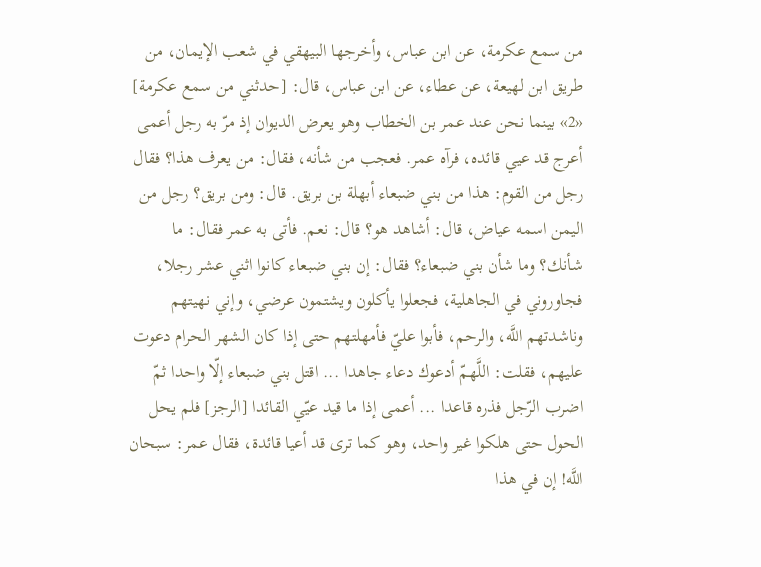من سمع عكرمة، عن ابن عباس، وأخرجها البيهقي في شعب الإيمان، من طريق ابن لهيعة، عن عطاء، عن ابن عباس، قال: [حدثني من سمع عكرمة] «2» بينما نحن عند عمر بن الخطاب وهو يعرض الديوان إذ مرّ به رجل أعمى أعرج قد عيي قائده، فرآه عمر. فعجب من شأنه، فقال: من يعرف هذا؟ فقال رجل من القوم: هذا من بني ضبعاء أبهلة بن بريق. قال: ومن بريق؟ رجل من اليمن اسمه عياض، قال: أشاهد هو؟ قال: نعم. فأتى به عمر فقال: ما شأنك؟ وما شأن بني ضبعاء؟ فقال: إن بني ضبعاء كانوا اثني عشر رجلا، فجاوروني في الجاهلية، فجعلوا يأكلون ويشتمون عرضي، وإني نهيتهم وناشدتهم اللَّه، والرحم، فأبوا عليّ فأمهلتهم حتى إذا كان الشهر الحرام دعوت عليهم، فقلت: اللَّهمّ أدعوك دعاء جاهدا ... اقتل بني ضبعاء إلّا واحدا ثمّ اضرب الرّجل فذره قاعدا ... أعمى إذا ما قيد عيّي القائدا [الرجز] فلم يحل الحول حتى هلكوا غير واحد، وهو كما ترى قد أعيا قائدة، فقال عمر: سبحان اللَّه! إن في هذا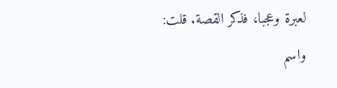لعبرة وعجبا، فذكر القصة. قلت: واسم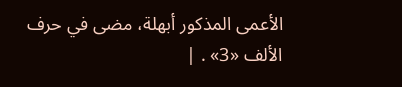الأعمى المذكور أبهلة، مضى في حرف الألف «3» . |